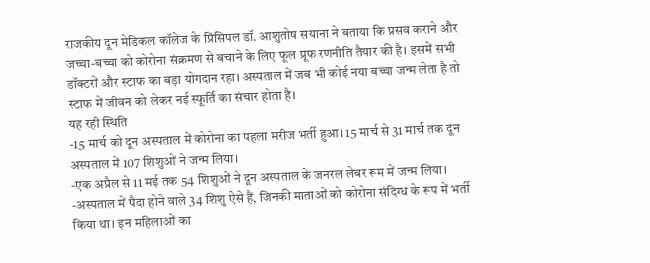राजकीय दून मेडिकल कॉलेज के प्रिंसिपल डॉ. आशुतोष सयाना ने बताया कि प्रसव कराने और जच्चा-बच्चा को कोरोना संक्रमण से बचाने के लिए फूल प्रूफ रणनीति तैयार की है। इसमें सभी डॉक्टरों और स्टाफ का बड़ा योगदान रहा। अस्पताल में जब भी कोई नया बच्चा जन्म लेता है तो स्टाफ में जीवन को लेकर नई स्फूर्ति का संचार होता है।
यह रही स्थिति
-15 मार्च को दून अस्पताल में कोरोना का पहला मरीज भर्ती हुआ। 15 मार्च से 31 मार्च तक दून अस्पताल में 107 शिशुओं ने जन्म लिया।
-एक अप्रैल से 11 मई तक 54 शिशुओं ने दून अस्पताल के जनरल लेबर रूम में जन्म लिया।
-अस्पताल में पैदा होने वाले 34 शिशु ऐसे हैं, जिनकी माताओं को कोरोना संदिग्ध के रूप में भर्ती किया था। इन महिलाओं का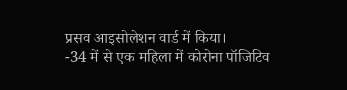प्रसव आइसोलेशन वार्ड में किया।
-34 में से एक महिला में कोरोना पॉजिटिव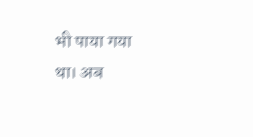भी पाया गया था। अब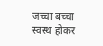जच्चा बच्चा स्वस्थ होकर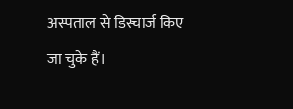अस्पताल से डिस्चार्ज किए जा चुके हैं।